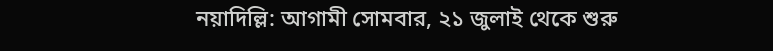নয়াদিল্লি: আগামী সোমবার, ২১ জুলাই থেকে শুরু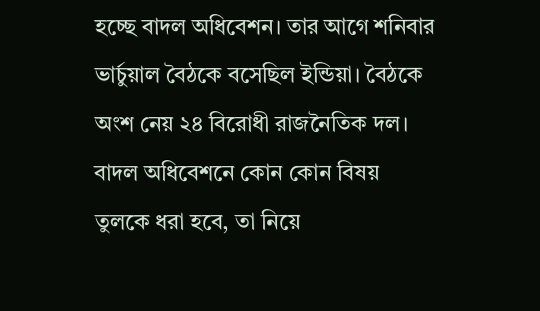হচ্ছে বাদল অধিবেশন। তার আগে শনিবার ভার্চুয়াল বৈঠকে বসেছিল ইন্ডিয়া। বৈঠকে অংশ নেয় ২৪ বিরোধী রাজনৈতিক দল। বাদল অধিবেশনে কোন কোন বিষয় তুলকে ধরা হবে, তা নিয়ে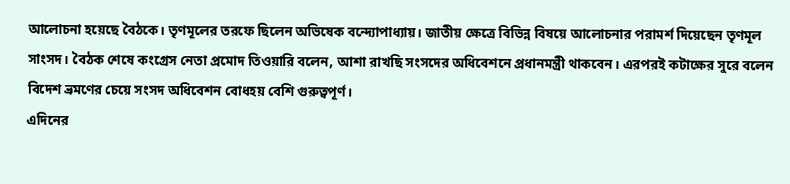আলোচনা হয়েছে বৈঠকে। তৃণমূলের তরফে ছিলেন অভিষেক বন্দ্যোপাধ্যায়। জাতীয় ক্ষেত্রে বিভিন্ন বিষয়ে আলোচনার পরামর্শ দিয়েছেন তৃণমূল সাংসদ। বৈঠক শেষে কংগ্রেস নেতা প্রমোদ তিওয়ারি বলেন, আশা রাখছি সংসদের অধিবেশনে প্রধানমন্ত্রী থাকবেন। এরপরই কটাক্ষের সুরে বলেন বিদেশ ভ্রমণের চেয়ে সংসদ অধিবেশন বোধহয় বেশি গুরুত্বপূর্ণ।
এদিনের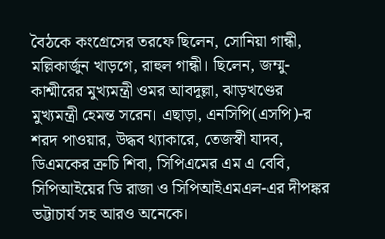বৈঠকে কংগ্রেসের তরফে ছিলেন, সোনিয়া গান্ধী, মল্লিকার্জুন খাড়গে, রাহুল গান্ধী। ছিলেন, জম্মু-কাশ্মীরের মুখ্যমন্ত্রী ওমর আবদুল্লা, ঝাড়খণ্ডের মুখ্যমন্ত্রী হেমন্ত সরেন। এছাড়া, এনসিপি(এসপি)-র শরদ পাওয়ার, উদ্ধব থ্যাকারে, তেজস্বী যাদব, ডিএমকের ত্রুচি শিবা, সিপিএমের এম এ বেবি, সিপিআইয়ের ডি রাজা ও সিপিআইএমএল-এর দীপঙ্কর ভট্টাচার্য সহ আরও অনেকে।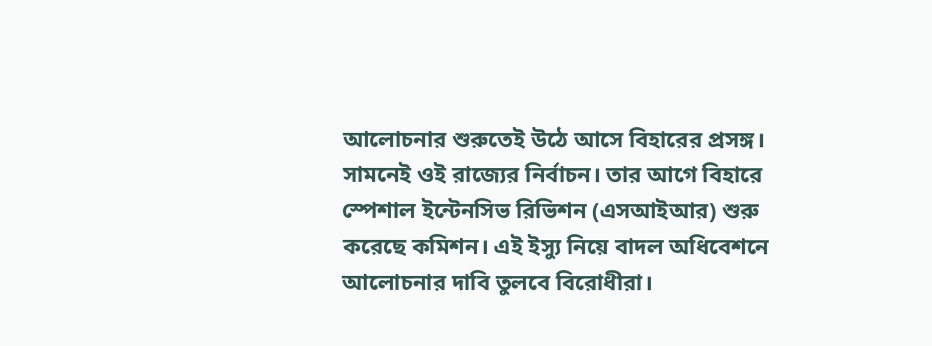আলোচনার শুরুতেই উঠে আসে বিহারের প্রসঙ্গ। সামনেই ওই রাজ্যের নির্বাচন। তার আগে বিহারে স্পেশাল ইন্টেনসিভ রিভিশন (এসআইআর) শুরু করেছে কমিশন। এই ইস্যু নিয়ে বাদল অধিবেশনে আলোচনার দাবি তুলবে বিরোধীরা।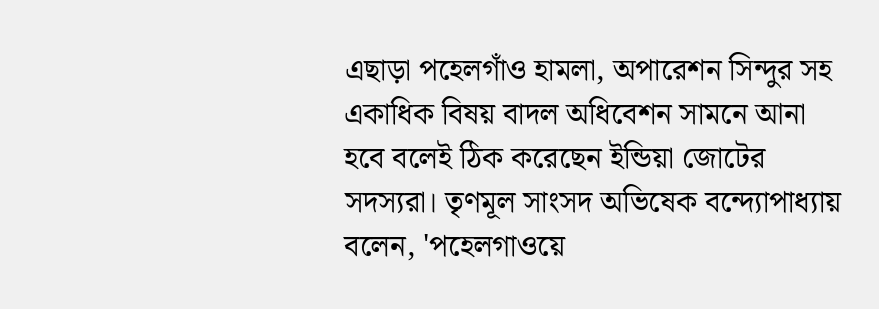এছাড়া পহেলগাঁও হামলা, অপারেশন সিন্দুর সহ একাধিক বিষয় বাদল অধিবেশন সামনে আনা হবে বলেই ঠিক করেছেন ইন্ডিয়া জোটের সদস্যরা। তৃণমূল সাংসদ অভিষেক বন্দ্যোপাধ্যায় বলেন, 'পহেলগাওয়ে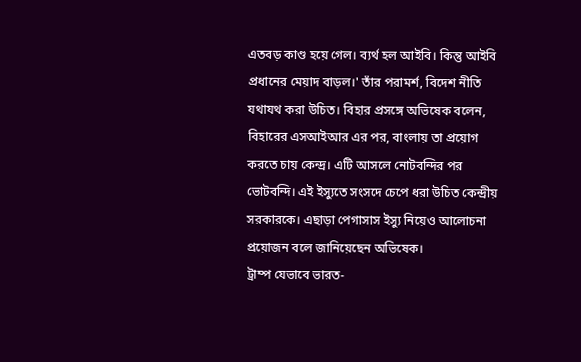এতবড় কাণ্ড হয়ে গেল। ব্যর্থ হল আইবি। কিন্তু আইবি প্রধানের মেয়াদ বাড়ল।' তাঁর পরামর্শ, বিদেশ নীতি যথাযথ করা উচিত। বিহার প্রসঙ্গে অভিষেক বলেন, বিহারের এসআইআর এর পর, বাংলায় তা প্রয়োগ করতে চায় কেন্দ্র। এটি আসলে নোটবন্দির পর ভোটবন্দি। এই ইস্যুতে সংসদে চেপে ধরা উচিত কেন্দ্রীয় সরকারকে। এছাড়া পেগাসাস ইস্যু নিয়েও আলোচনা প্রয়োজন বলে জানিয়েছেন অভিষেক।
ট্রাম্প যেভাবে ভারত-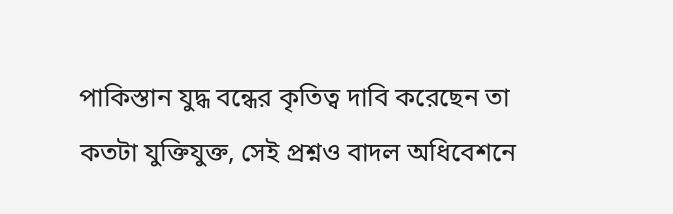পাকিস্তান যুদ্ধ বন্ধের কৃতিত্ব দাবি করেছেন তা কতটা যুক্তিযুক্ত, সেই প্রশ্নও বাদল অধিবেশনে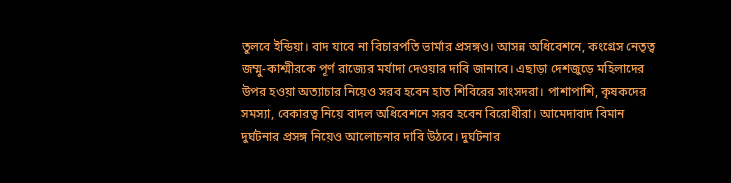তুলবে ইন্ডিয়া। বাদ যাবে না বিচারপতি ভার্মার প্রসঙ্গও। আসন্ন অধিবেশনে, কংগ্রেস নেতৃত্ব জম্মু-কাশ্মীরকে পূর্ণ রাজ্যের মর্যাদা দেওয়ার দাবি জানাবে। এছাড়া দেশজুড়ে মহিলাদের উপর হওয়া অত্যাচার নিয়েও সরব হবেন হাত শিবিরের সাংসদরা। পাশাপাশি, কৃষকদের সমস্যা, বেকারত্ব নিয়ে বাদল অধিবেশনে সরব হবেন বিরোধীরা। আমেদাবাদ বিমান দুর্ঘটনার প্রসঙ্গ নিয়েও আলোচনার দাবি উঠবে। দুর্ঘটনার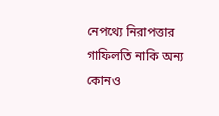নেপথ্যে নিরাপত্তার গাফিলতি নাকি অন্য কোনও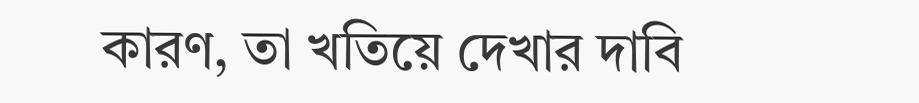কারণ, তা খতিয়ে দেখার দাবি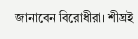জানাবেন বিরোধীরা। শীঘ্রই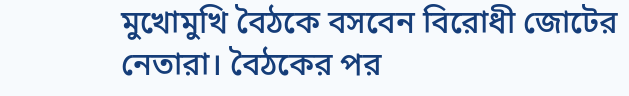মুখোমুখি বৈঠকে বসবেন বিরোধী জোটের নেতারা। বৈঠকের পর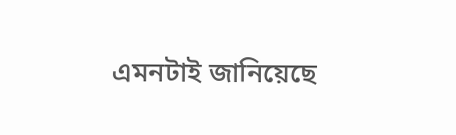এমনটাই জানিয়েছে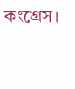কংগ্রেস।